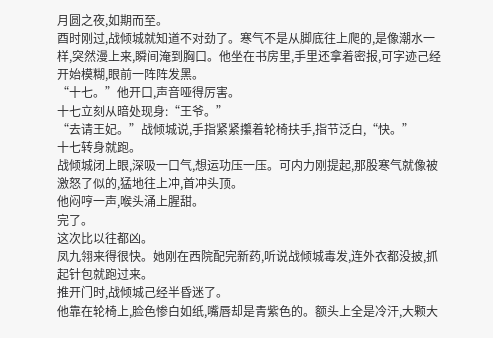月圆之夜,如期而至。
酉时刚过,战倾城就知道不对劲了。寒气不是从脚底往上爬的,是像潮水一样,突然漫上来,瞬间淹到胸口。他坐在书房里,手里还拿着密报,可字迹己经开始模糊,眼前一阵阵发黑。
“十七。”他开口,声音哑得厉害。
十七立刻从暗处现身:“王爷。”
“去请王妃。”战倾城说,手指紧紧攥着轮椅扶手,指节泛白,“快。”
十七转身就跑。
战倾城闭上眼,深吸一口气,想运功压一压。可内力刚提起,那股寒气就像被激怒了似的,猛地往上冲,首冲头顶。
他闷哼一声,喉头涌上腥甜。
完了。
这次比以往都凶。
凤九翎来得很快。她刚在西院配完新药,听说战倾城毒发,连外衣都没披,抓起针包就跑过来。
推开门时,战倾城己经半昏迷了。
他靠在轮椅上,脸色惨白如纸,嘴唇却是青紫色的。额头上全是冷汗,大颗大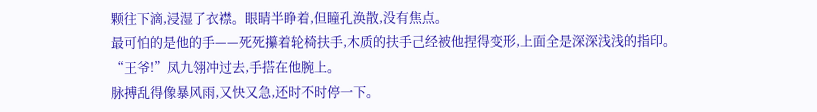颗往下滴,浸湿了衣襟。眼睛半睁着,但瞳孔涣散,没有焦点。
最可怕的是他的手——死死攥着轮椅扶手,木质的扶手己经被他捏得变形,上面全是深深浅浅的指印。
“王爷!”凤九翎冲过去,手搭在他腕上。
脉搏乱得像暴风雨,又快又急,还时不时停一下。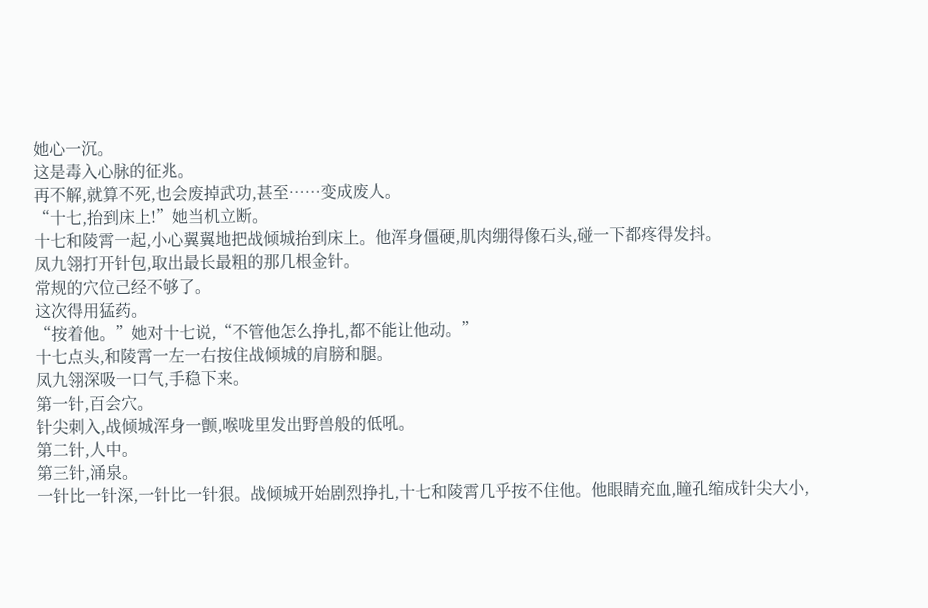她心一沉。
这是毒入心脉的征兆。
再不解,就算不死,也会废掉武功,甚至……变成废人。
“十七,抬到床上!”她当机立断。
十七和陵霄一起,小心翼翼地把战倾城抬到床上。他浑身僵硬,肌肉绷得像石头,碰一下都疼得发抖。
凤九翎打开针包,取出最长最粗的那几根金针。
常规的穴位己经不够了。
这次得用猛药。
“按着他。”她对十七说,“不管他怎么挣扎,都不能让他动。”
十七点头,和陵霄一左一右按住战倾城的肩膀和腿。
凤九翎深吸一口气,手稳下来。
第一针,百会穴。
针尖刺入,战倾城浑身一颤,喉咙里发出野兽般的低吼。
第二针,人中。
第三针,涌泉。
一针比一针深,一针比一针狠。战倾城开始剧烈挣扎,十七和陵霄几乎按不住他。他眼睛充血,瞳孔缩成针尖大小,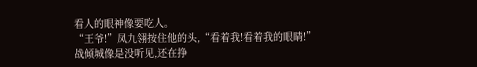看人的眼神像要吃人。
“王爷!”凤九翎按住他的头,“看着我!看着我的眼睛!”
战倾城像是没听见,还在挣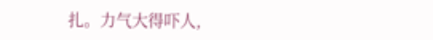扎。力气大得吓人,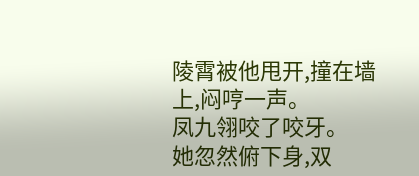陵霄被他甩开,撞在墙上,闷哼一声。
凤九翎咬了咬牙。
她忽然俯下身,双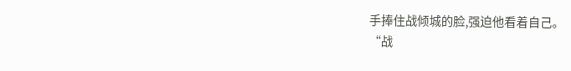手捧住战倾城的脸,强迫他看着自己。
“战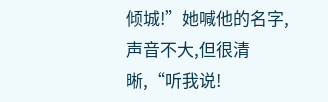倾城!”她喊他的名字,声音不大,但很清晰,“听我说!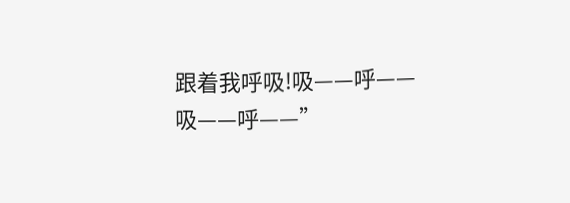跟着我呼吸!吸——呼——吸——呼——”